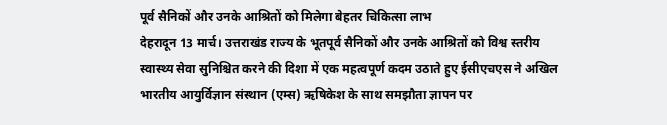पूर्व सैनिकों और उनके आश्रितों को मिलेगा बेहतर चिकित्सा लाभ
देहरादून 13 मार्च। उत्तराखंड राज्य के भूतपूर्व सैनिकों और उनके आश्रितों को विश्व स्तरीय स्वास्थ्य सेवा सुनिश्चित करने की दिशा में एक महत्वपूर्ण कदम उठाते हुए ईसीएचएस ने अखिल भारतीय आयुर्विज्ञान संस्थान (एम्स) ऋषिकेश के साथ समझौता ज्ञापन पर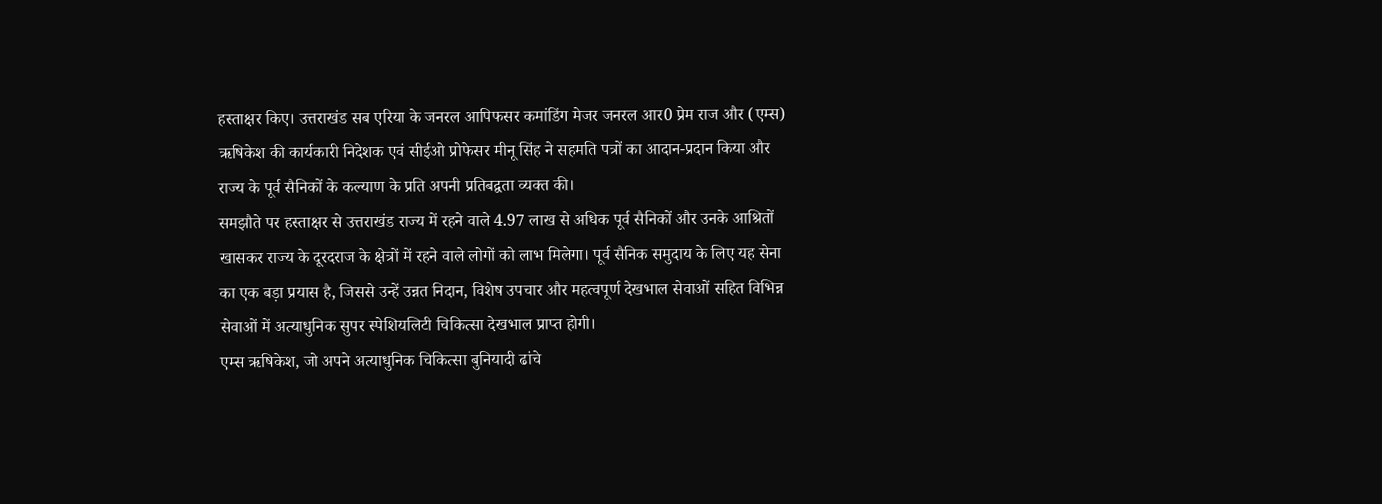हस्ताक्षर किए। उत्तराखंड सब एरिया के जनरल आपिफसर कमांडिंग मेजर जनरल आर0 प्रेम राज और (एम्स) ऋषिकेश की कार्यकारी निदेशक एवं सीईओ प्रोफेसर मीनू सिंह ने सहमति पत्रों का आदान-प्रदान किया और राज्य के पूर्व सैनिकों के कल्याण के प्रति अपनी प्रतिबद्वता व्यक्त की।
समझौते पर हस्ताक्षर से उत्तराखंड राज्य में रहने वाले 4.97 लाख से अधिक पूर्व सैनिकों और उनके आश्रितों खासकर राज्य के दूरदराज के क्षेत्रों में रहने वाले लोगों को लाभ मिलेगा। पूर्व सैनिक समुदाय के लिए यह सेना का एक बड़ा प्रयास है, जिससे उन्हें उन्नत निदान, विशेष उपचार और महत्वपूर्ण देखभाल सेवाओं सहित विभिन्न सेवाओं में अत्याधुनिक सुपर स्पेशियलिटी चिकित्सा देखभाल प्राप्त होगी।
एम्स ऋषिकेश, जो अपने अत्याधुनिक चिकित्सा बुनियादी ढांचे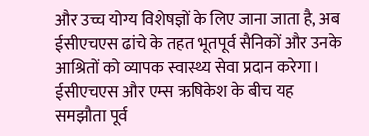और उच्च योग्य विशेषज्ञों के लिए जाना जाता है, अब ईसीएचएस ढांचे के तहत भूतपूर्व सैनिकों और उनके आश्रितों को व्यापक स्वास्थ्य सेवा प्रदान करेगा। ईसीएचएस और एम्स ऋषिकेश के बीच यह समझौता पूर्व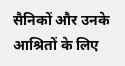सैनिकों और उनके आश्रितों के लिए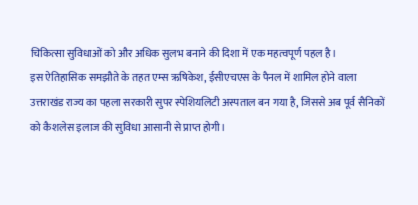चिकित्सा सुविधाओं को और अधिक सुलभ बनाने की दिशा में एक महत्वपूर्ण पहल है।
इस ऐतिहासिक समझौते के तहत एम्स ऋषिकेश, ईसीएचएस के पैनल में शामिल होने वाला उत्तराखंड राज्य का पहला सरकारी सुपर स्पेशियलिटी अस्पताल बन गया है, जिससे अब पूर्व सैनिकों को कैशलेस इलाज की सुविधा आसानी से प्राप्त होगी।